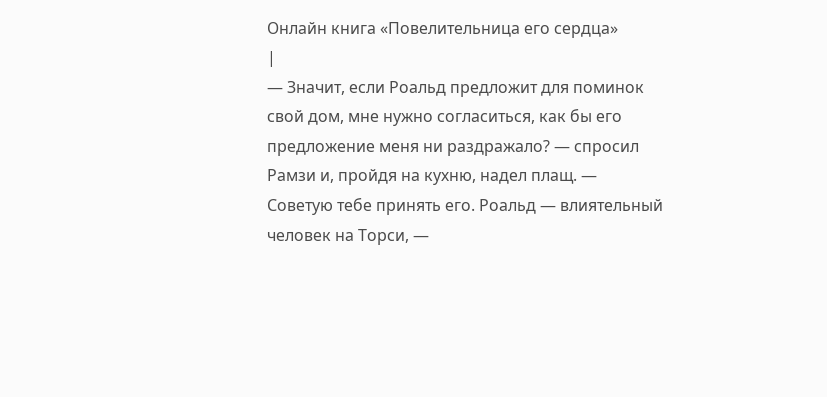Онлайн книга «Повелительница его сердца»
|
— Значит, если Роальд предложит для поминок свой дом, мне нужно согласиться, как бы его предложение меня ни раздражало? — спросил Рамзи и, пройдя на кухню, надел плащ. — Советую тебе принять его. Роальд — влиятельный человек на Торси, —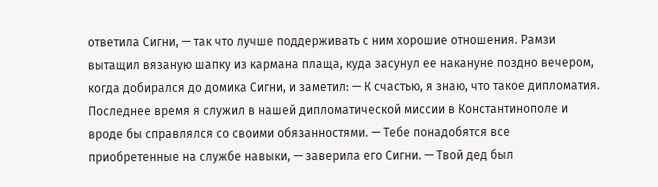ответила Сигни, — так что лучше поддерживать с ним хорошие отношения. Рамзи вытащил вязаную шапку из кармана плаща, куда засунул ее накануне поздно вечером, когда добирался до домика Сигни, и заметил: — К счастью, я знаю, что такое дипломатия. Последнее время я служил в нашей дипломатической миссии в Константинополе и вроде бы справлялся со своими обязанностями. — Тебе понадобятся все приобретенные на службе навыки, — заверила его Сигни. — Твой дед был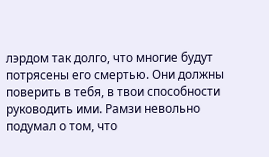лэрдом так долго, что многие будут потрясены его смертью. Они должны поверить в тебя, в твои способности руководить ими. Рамзи невольно подумал о том, что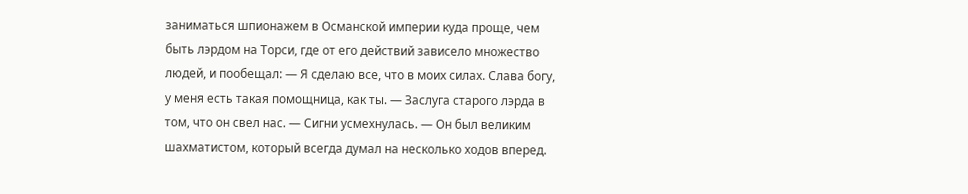заниматься шпионажем в Османской империи куда проще, чем быть лэрдом на Торси, где от его действий зависело множество людей, и пообещал: — Я сделаю все, что в моих силах. Слава богу, у меня есть такая помощница, как ты. — Заслуга старого лэрда в том, что он свел нас. — Сигни усмехнулась. — Он был великим шахматистом, который всегда думал на несколько ходов вперед.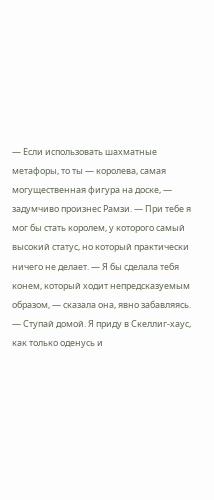— Если использовать шахматные метафоры, то ты — королева, самая могущественная фигура на доске, — задумчиво произнес Рамзи. — При тебе я мог бы стать королем, у которого самый высокий статус, но который практически ничего не делает. — Я бы сделала тебя конем, который ходит непредсказуемым образом, — сказала она, явно забавляясь. — Ступай домой. Я приду в Скеллиг-хаус, как только оденусь и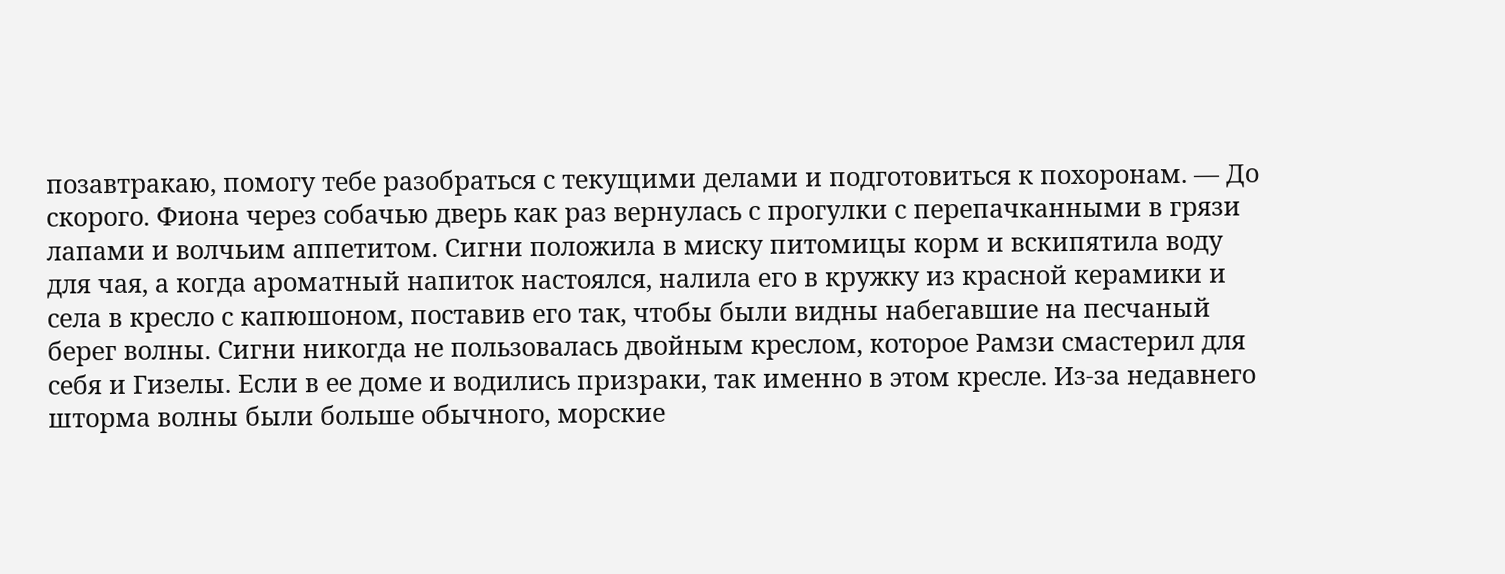позавтракаю, помогу тебе разобраться с текущими делами и подготовиться к похоронам. — До скорого. Фиона через собачью дверь как раз вернулась с прогулки с перепачканными в грязи лапами и волчьим аппетитом. Сигни положила в миску питомицы корм и вскипятила воду для чая, а когда ароматный напиток настоялся, налила его в кружку из красной керамики и села в кресло с капюшоном, поставив его так, чтобы были видны набегавшие на песчаный берег волны. Сигни никогда не пользовалась двойным креслом, которое Рамзи смастерил для себя и Гизелы. Если в ее доме и водились призраки, так именно в этом кресле. Из-за недавнего шторма волны были больше обычного, морские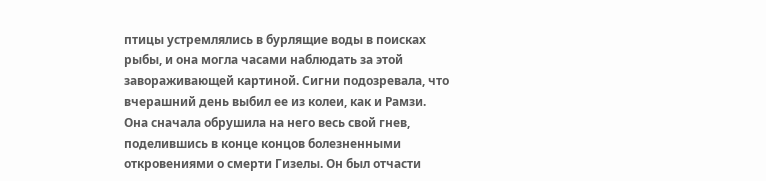птицы устремлялись в бурлящие воды в поисках рыбы, и она могла часами наблюдать за этой завораживающей картиной. Сигни подозревала, что вчерашний день выбил ее из колеи, как и Рамзи. Она сначала обрушила на него весь свой гнев, поделившись в конце концов болезненными откровениями о смерти Гизелы. Он был отчасти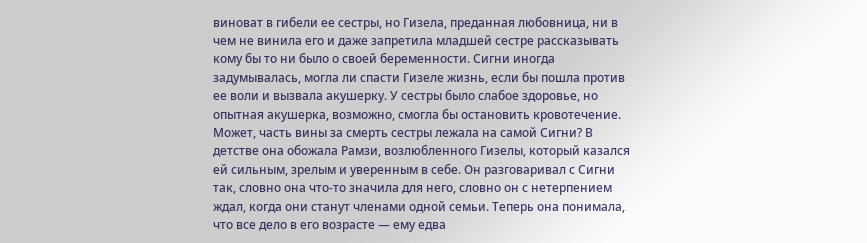виноват в гибели ее сестры, но Гизела, преданная любовница, ни в чем не винила его и даже запретила младшей сестре рассказывать кому бы то ни было о своей беременности. Сигни иногда задумывалась, могла ли спасти Гизеле жизнь, если бы пошла против ее воли и вызвала акушерку. У сестры было слабое здоровье, но опытная акушерка, возможно, смогла бы остановить кровотечение. Может, часть вины за смерть сестры лежала на самой Сигни? В детстве она обожала Рамзи, возлюбленного Гизелы, который казался ей сильным, зрелым и уверенным в себе. Он разговаривал с Сигни так, словно она что-то значила для него, словно он с нетерпением ждал, когда они станут членами одной семьи. Теперь она понимала, что все дело в его возрасте — ему едва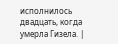исполнилось двадцать, когда умерла Гизела. |